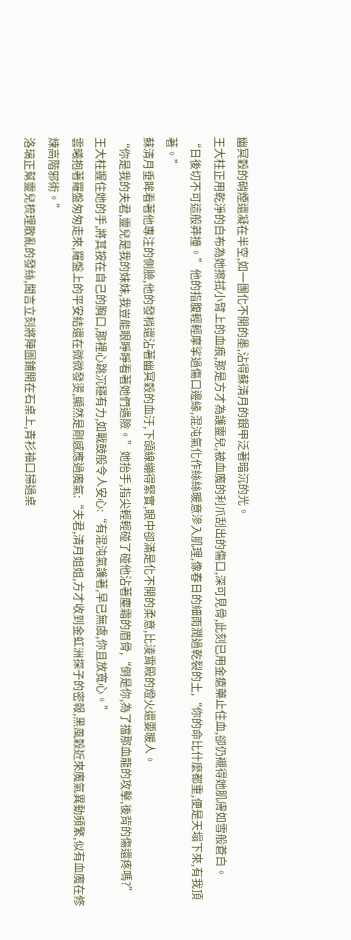幽冥穀的硝煙還凝在半空,如一團化不開的墨,沾得蘇清月的銀甲泛著暗沉的光。
王大柱正用乾淨的白布為她擦拭小臂上的血痕,那是方才為護靈兒,被血魔的利爪刮出的傷口,深可見骨,此刻已用金瘡藥止住血,卻仍襯得她肌膚如雪般蒼白。
“日後切不可這般莽撞。”他的指腹輕輕摩挲過傷口邊緣,混沌氣化作絲絲暖意滲入肌理,像春日的細雨潤過乾裂的土,“你的命比什麼都重,便是天塌下來,有我頂著。”
蘇清月垂眸看著他專注的側臉,他的發梢還沾著幽冥穀的血汙,下頜線繃得緊實,眼中卻滿是化不開的柔意,比淩霄殿的燈火還要暖人。
“你是我的夫君,靈兒是我的妹妹,我豈能眼睜睜看著她們遇險。”她抬手,指尖輕輕碰了碰他沾著塵霜的眉骨,“倒是你,為了擋那血龍的攻擊,後背的傷還疼嗎?”
王大柱握住她的手,將其按在自己的胸口,那裡心跳沉穩有力,如戰鼓般令人安心:“有混沌氣護著,早已無虞,你且放寬心。”
雲曦抱著羅盤匆匆走來,羅盤上的平安結還在微微發燙,顯然是剛感應過魔氣:“夫君,清月姐姐,方才收到金虹洲探子的密報,黑風穀近來魔氣異動頻繁,似有血魔在修煉高階邪術。”
洛璃正幫靈兒梳理散亂的發絲,聞言立刻將陣圖鋪開在石桌上,青衫袖口掃過桌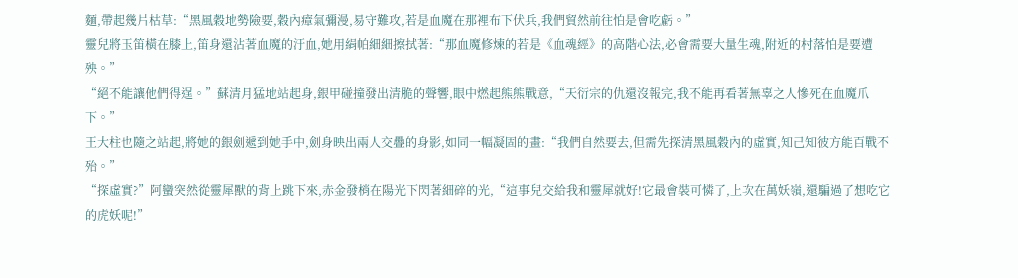麵,帶起幾片枯草:“黑風穀地勢險要,穀內瘴氣彌漫,易守難攻,若是血魔在那裡布下伏兵,我們貿然前往怕是會吃虧。”
靈兒將玉笛橫在膝上,笛身還沾著血魔的汙血,她用絹帕細細擦拭著:“那血魔修煉的若是《血魂經》的高階心法,必會需要大量生魂,附近的村落怕是要遭殃。”
“絕不能讓他們得逞。”蘇清月猛地站起身,銀甲碰撞發出清脆的聲響,眼中燃起熊熊戰意,“天衍宗的仇還沒報完,我不能再看著無辜之人慘死在血魔爪下。”
王大柱也隨之站起,將她的銀劍遞到她手中,劍身映出兩人交疊的身影,如同一幅凝固的畫:“我們自然要去,但需先探清黑風穀內的虛實,知己知彼方能百戰不殆。”
“探虛實?”阿蠻突然從靈犀獸的背上跳下來,赤金發梢在陽光下閃著細碎的光,“這事兒交給我和靈犀就好!它最會裝可憐了,上次在萬妖嶺,還騙過了想吃它的虎妖呢!”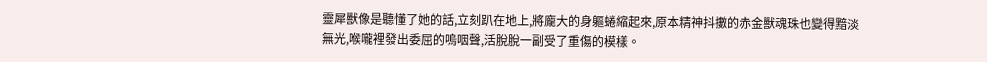靈犀獸像是聽懂了她的話,立刻趴在地上,將龐大的身軀蜷縮起來,原本精神抖擻的赤金獸魂珠也變得黯淡無光,喉嚨裡發出委屈的嗚咽聲,活脫脫一副受了重傷的模樣。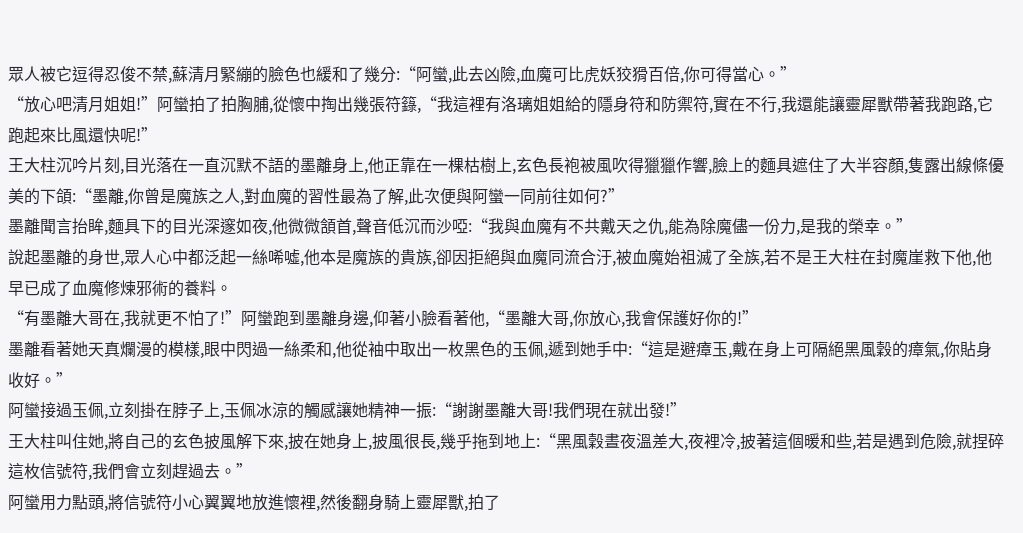眾人被它逗得忍俊不禁,蘇清月緊繃的臉色也緩和了幾分:“阿蠻,此去凶險,血魔可比虎妖狡猾百倍,你可得當心。”
“放心吧清月姐姐!”阿蠻拍了拍胸脯,從懷中掏出幾張符籙,“我這裡有洛璃姐姐給的隱身符和防禦符,實在不行,我還能讓靈犀獸帶著我跑路,它跑起來比風還快呢!”
王大柱沉吟片刻,目光落在一直沉默不語的墨離身上,他正靠在一棵枯樹上,玄色長袍被風吹得獵獵作響,臉上的麵具遮住了大半容顏,隻露出線條優美的下頜:“墨離,你曾是魔族之人,對血魔的習性最為了解,此次便與阿蠻一同前往如何?”
墨離聞言抬眸,麵具下的目光深邃如夜,他微微頷首,聲音低沉而沙啞:“我與血魔有不共戴天之仇,能為除魔儘一份力,是我的榮幸。”
說起墨離的身世,眾人心中都泛起一絲唏噓,他本是魔族的貴族,卻因拒絕與血魔同流合汙,被血魔始祖滅了全族,若不是王大柱在封魔崖救下他,他早已成了血魔修煉邪術的養料。
“有墨離大哥在,我就更不怕了!”阿蠻跑到墨離身邊,仰著小臉看著他,“墨離大哥,你放心,我會保護好你的!”
墨離看著她天真爛漫的模樣,眼中閃過一絲柔和,他從袖中取出一枚黑色的玉佩,遞到她手中:“這是避瘴玉,戴在身上可隔絕黑風穀的瘴氣,你貼身收好。”
阿蠻接過玉佩,立刻掛在脖子上,玉佩冰涼的觸感讓她精神一振:“謝謝墨離大哥!我們現在就出發!”
王大柱叫住她,將自己的玄色披風解下來,披在她身上,披風很長,幾乎拖到地上:“黑風穀晝夜溫差大,夜裡冷,披著這個暖和些,若是遇到危險,就捏碎這枚信號符,我們會立刻趕過去。”
阿蠻用力點頭,將信號符小心翼翼地放進懷裡,然後翻身騎上靈犀獸,拍了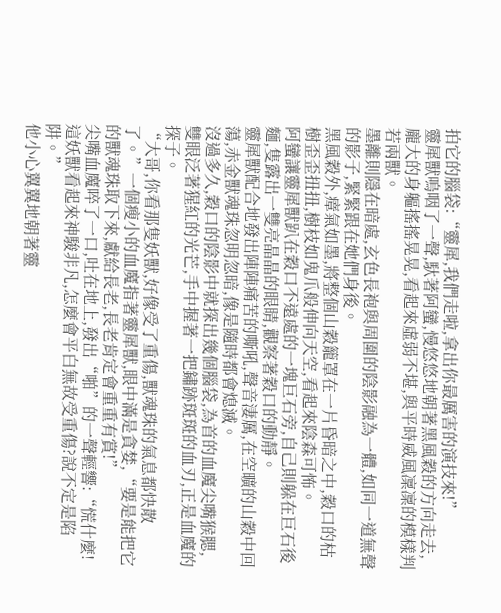拍它的腦袋:“靈犀,我們走啦,拿出你最厲害的演技來!”
靈犀獸嗚咽了一聲,馱著阿蠻,慢悠悠地朝著黑風穀的方向走去,龐大的身軀搖搖晃晃,看起來虛弱不堪,與平時威風凜凜的模樣判若兩獸。
墨離則隱在暗處,玄色長袍與周圍的陰影融為一體,如同一道無聲的影子,緊緊跟在她們身後。
黑風穀外,瘴氣如墨,將整個山穀籠罩在一片昏暗之中,穀口的枯樹歪歪扭扭,樹枝如鬼爪般伸向天空,看起來陰森可怖。
阿蠻讓靈犀獸趴在穀口不遠處的一塊巨石旁,自己則躲在巨石後麵,隻露出一雙亮晶晶的眼睛,觀察著穀口的動靜。
靈犀獸配合地發出陣陣痛苦的嘶吼,聲音淒厲,在空曠的山穀中回蕩,赤金獸魂珠忽明忽暗,像是隨時都會熄滅。
沒過多久,穀口的陰影中就探出幾個腦袋,為首的血魔尖嘴猴腮,雙眼泛著猩紅的光芒,手中握著一把鏽跡斑斑的血刃,正是血魔的探子。
“大哥,你看那隻妖獸,好像受了重傷,獸魂珠的氣息都快散了。”一個瘦小的血魔指著靈犀獸,眼中滿是貪婪,“要是能把它的獸魂珠取下來,獻給長老,長老肯定會重重有賞!”
尖嘴血魔啐了一口,吐在地上,發出“啪”的一聲輕響:“慌什麼!這妖獸看起來神駿非凡,怎麼會平白無故受重傷?說不定是陷阱。”
他小心翼翼地朝著靈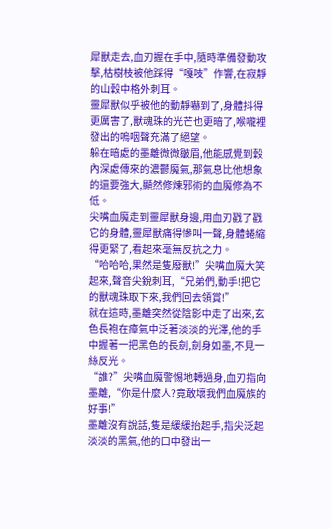犀獸走去,血刃握在手中,隨時準備發動攻擊,枯樹枝被他踩得“嘎吱”作響,在寂靜的山穀中格外刺耳。
靈犀獸似乎被他的動靜嚇到了,身體抖得更厲害了,獸魂珠的光芒也更暗了,喉嚨裡發出的嗚咽聲充滿了絕望。
躲在暗處的墨離微微皺眉,他能感覺到穀內深處傳來的濃鬱魔氣,那氣息比他想象的還要強大,顯然修煉邪術的血魔修為不低。
尖嘴血魔走到靈犀獸身邊,用血刃戳了戳它的身體,靈犀獸痛得慘叫一聲,身體蜷縮得更緊了,看起來毫無反抗之力。
“哈哈哈,果然是隻廢獸!”尖嘴血魔大笑起來,聲音尖銳刺耳,“兄弟們,動手!把它的獸魂珠取下來,我們回去領賞!”
就在這時,墨離突然從陰影中走了出來,玄色長袍在瘴氣中泛著淡淡的光澤,他的手中握著一把黑色的長劍,劍身如墨,不見一絲反光。
“誰?”尖嘴血魔警惕地轉過身,血刃指向墨離,“你是什麼人?竟敢壞我們血魔族的好事!”
墨離沒有說話,隻是緩緩抬起手,指尖泛起淡淡的黑氣,他的口中發出一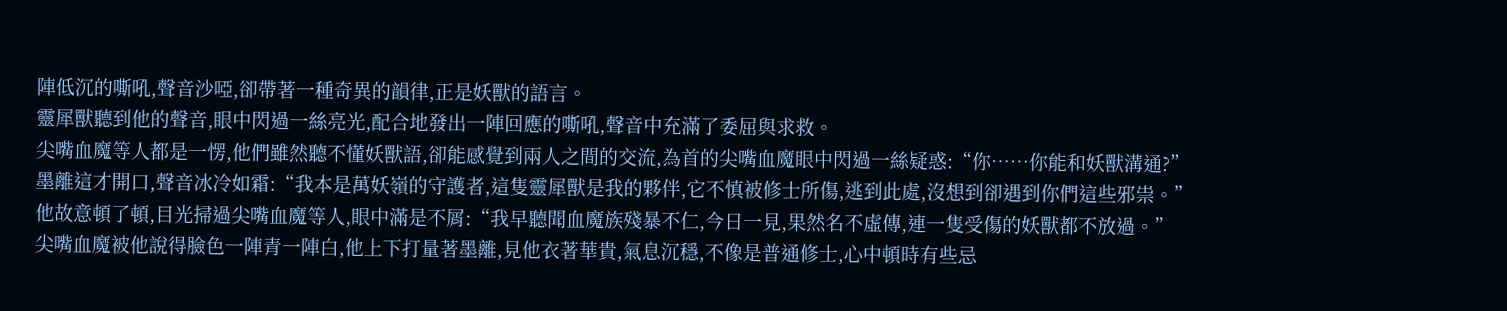陣低沉的嘶吼,聲音沙啞,卻帶著一種奇異的韻律,正是妖獸的語言。
靈犀獸聽到他的聲音,眼中閃過一絲亮光,配合地發出一陣回應的嘶吼,聲音中充滿了委屈與求救。
尖嘴血魔等人都是一愣,他們雖然聽不懂妖獸語,卻能感覺到兩人之間的交流,為首的尖嘴血魔眼中閃過一絲疑惑:“你……你能和妖獸溝通?”
墨離這才開口,聲音冰冷如霜:“我本是萬妖嶺的守護者,這隻靈犀獸是我的夥伴,它不慎被修士所傷,逃到此處,沒想到卻遇到你們這些邪祟。”
他故意頓了頓,目光掃過尖嘴血魔等人,眼中滿是不屑:“我早聽聞血魔族殘暴不仁,今日一見,果然名不虛傳,連一隻受傷的妖獸都不放過。”
尖嘴血魔被他說得臉色一陣青一陣白,他上下打量著墨離,見他衣著華貴,氣息沉穩,不像是普通修士,心中頓時有些忌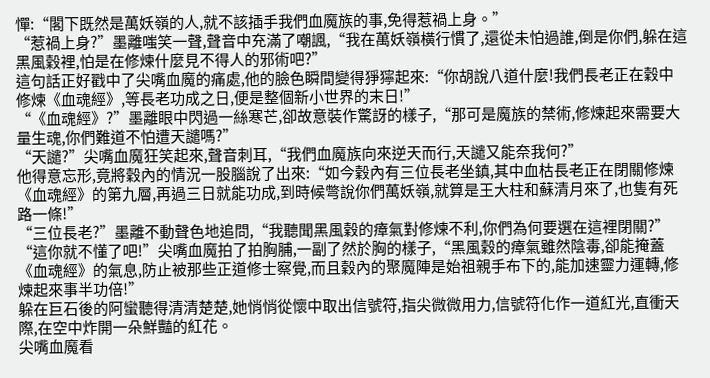憚:“閣下既然是萬妖嶺的人,就不該插手我們血魔族的事,免得惹禍上身。”
“惹禍上身?”墨離嗤笑一聲,聲音中充滿了嘲諷,“我在萬妖嶺橫行慣了,還從未怕過誰,倒是你們,躲在這黑風穀裡,怕是在修煉什麼見不得人的邪術吧?”
這句話正好戳中了尖嘴血魔的痛處,他的臉色瞬間變得猙獰起來:“你胡說八道什麼!我們長老正在穀中修煉《血魂經》,等長老功成之日,便是整個新小世界的末日!”
“《血魂經》?”墨離眼中閃過一絲寒芒,卻故意裝作驚訝的樣子,“那可是魔族的禁術,修煉起來需要大量生魂,你們難道不怕遭天譴嗎?”
“天譴?”尖嘴血魔狂笑起來,聲音刺耳,“我們血魔族向來逆天而行,天譴又能奈我何?”
他得意忘形,竟將穀內的情況一股腦說了出來:“如今穀內有三位長老坐鎮,其中血枯長老正在閉關修煉《血魂經》的第九層,再過三日就能功成,到時候彆說你們萬妖嶺,就算是王大柱和蘇清月來了,也隻有死路一條!”
“三位長老?”墨離不動聲色地追問,“我聽聞黑風穀的瘴氣對修煉不利,你們為何要選在這裡閉關?”
“這你就不懂了吧!”尖嘴血魔拍了拍胸脯,一副了然於胸的樣子,“黑風穀的瘴氣雖然陰毒,卻能掩蓋《血魂經》的氣息,防止被那些正道修士察覺,而且穀內的聚魔陣是始祖親手布下的,能加速靈力運轉,修煉起來事半功倍!”
躲在巨石後的阿蠻聽得清清楚楚,她悄悄從懷中取出信號符,指尖微微用力,信號符化作一道紅光,直衝天際,在空中炸開一朵鮮豔的紅花。
尖嘴血魔看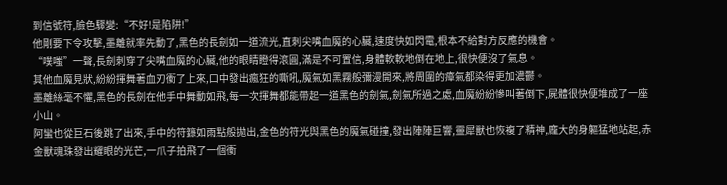到信號符,臉色驟變:“不好!是陷阱!”
他剛要下令攻擊,墨離就率先動了,黑色的長劍如一道流光,直刺尖嘴血魔的心臟,速度快如閃電,根本不給對方反應的機會。
“噗嗤”一聲,長劍刺穿了尖嘴血魔的心臟,他的眼睛瞪得滾圓,滿是不可置信,身體軟軟地倒在地上,很快便沒了氣息。
其他血魔見狀,紛紛揮舞著血刃衝了上來,口中發出瘋狂的嘶吼,魔氣如黑霧般彌漫開來,將周圍的瘴氣都染得更加濃鬱。
墨離絲毫不懼,黑色的長劍在他手中舞動如飛,每一次揮舞都能帶起一道黑色的劍氣,劍氣所過之處,血魔紛紛慘叫著倒下,屍體很快便堆成了一座小山。
阿蠻也從巨石後跳了出來,手中的符籙如雨點般拋出,金色的符光與黑色的魔氣碰撞,發出陣陣巨響,靈犀獸也恢複了精神,龐大的身軀猛地站起,赤金獸魂珠發出耀眼的光芒,一爪子拍飛了一個衝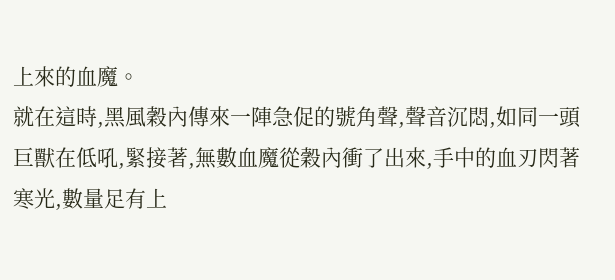上來的血魔。
就在這時,黑風穀內傳來一陣急促的號角聲,聲音沉悶,如同一頭巨獸在低吼,緊接著,無數血魔從穀內衝了出來,手中的血刃閃著寒光,數量足有上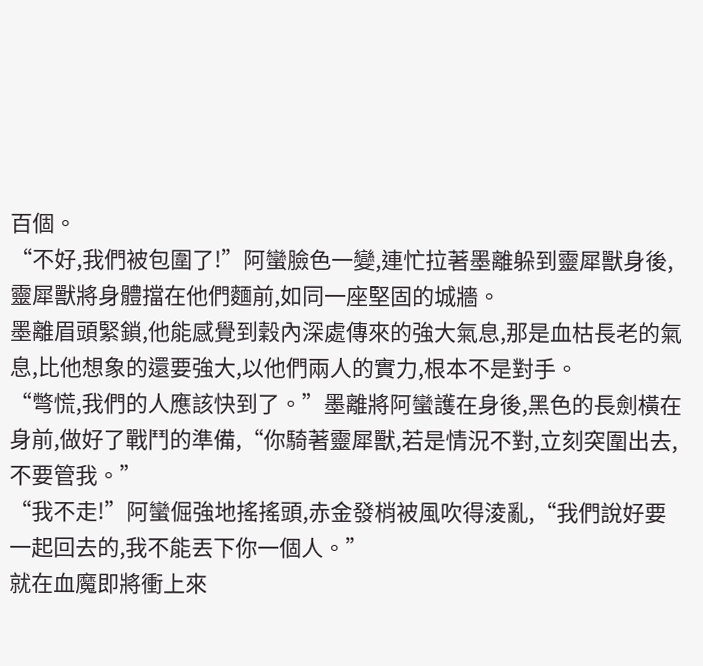百個。
“不好,我們被包圍了!”阿蠻臉色一變,連忙拉著墨離躲到靈犀獸身後,靈犀獸將身體擋在他們麵前,如同一座堅固的城牆。
墨離眉頭緊鎖,他能感覺到穀內深處傳來的強大氣息,那是血枯長老的氣息,比他想象的還要強大,以他們兩人的實力,根本不是對手。
“彆慌,我們的人應該快到了。”墨離將阿蠻護在身後,黑色的長劍橫在身前,做好了戰鬥的準備,“你騎著靈犀獸,若是情況不對,立刻突圍出去,不要管我。”
“我不走!”阿蠻倔強地搖搖頭,赤金發梢被風吹得淩亂,“我們說好要一起回去的,我不能丟下你一個人。”
就在血魔即將衝上來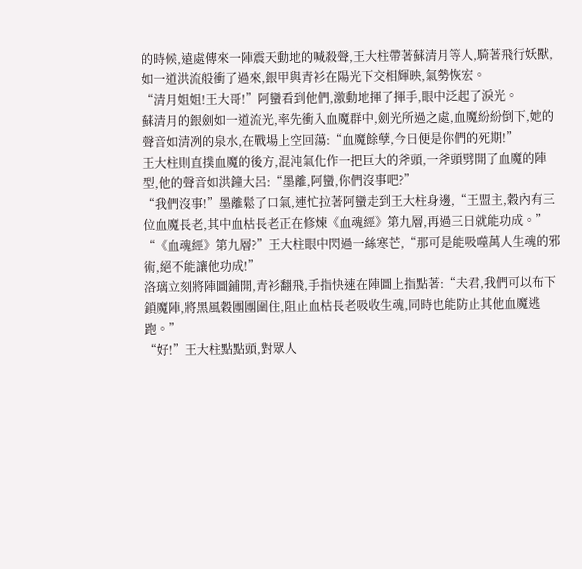的時候,遠處傳來一陣震天動地的喊殺聲,王大柱帶著蘇清月等人,騎著飛行妖獸,如一道洪流般衝了過來,銀甲與青衫在陽光下交相輝映,氣勢恢宏。
“清月姐姐!王大哥!”阿蠻看到他們,激動地揮了揮手,眼中泛起了淚光。
蘇清月的銀劍如一道流光,率先衝入血魔群中,劍光所過之處,血魔紛紛倒下,她的聲音如清冽的泉水,在戰場上空回蕩:“血魔餘孽,今日便是你們的死期!”
王大柱則直撲血魔的後方,混沌氣化作一把巨大的斧頭,一斧頭劈開了血魔的陣型,他的聲音如洪鐘大呂:“墨離,阿蠻,你們沒事吧?”
“我們沒事!”墨離鬆了口氣,連忙拉著阿蠻走到王大柱身邊,“王盟主,穀內有三位血魔長老,其中血枯長老正在修煉《血魂經》第九層,再過三日就能功成。”
“《血魂經》第九層?”王大柱眼中閃過一絲寒芒,“那可是能吸噬萬人生魂的邪術,絕不能讓他功成!”
洛璃立刻將陣圖鋪開,青衫翻飛,手指快速在陣圖上指點著:“夫君,我們可以布下鎖魔陣,將黑風穀團團圍住,阻止血枯長老吸收生魂,同時也能防止其他血魔逃跑。”
“好!”王大柱點點頭,對眾人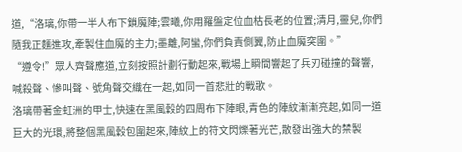道,“洛璃,你帶一半人布下鎖魔陣;雲曦,你用羅盤定位血枯長老的位置;清月,靈兒,你們隨我正麵進攻,牽製住血魔的主力;墨離,阿蠻,你們負責側翼,防止血魔突圍。”
“遵令!”眾人齊聲應道,立刻按照計劃行動起來,戰場上瞬間響起了兵刃碰撞的聲響,喊殺聲、慘叫聲、號角聲交織在一起,如同一首悲壯的戰歌。
洛璃帶著金虹洲的甲士,快速在黑風穀的四周布下陣眼,青色的陣紋漸漸亮起,如同一道巨大的光環,將整個黑風穀包圍起來,陣紋上的符文閃爍著光芒,散發出強大的禁製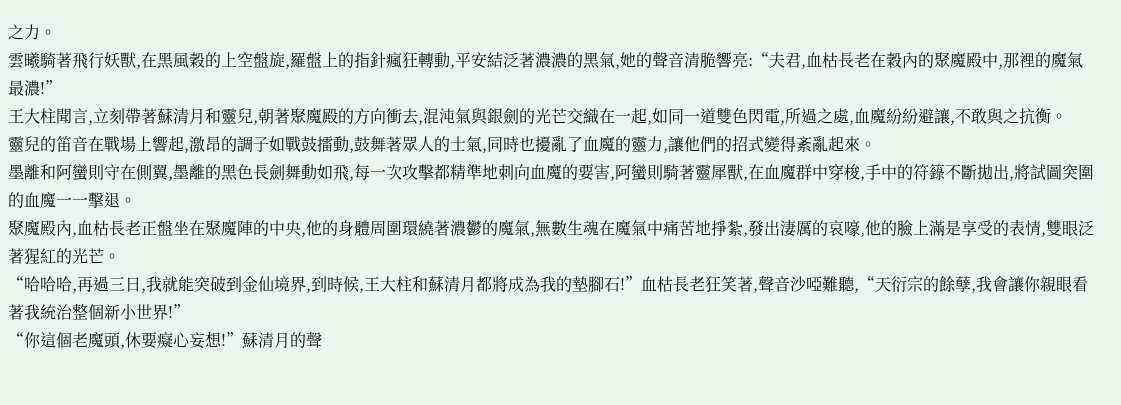之力。
雲曦騎著飛行妖獸,在黑風穀的上空盤旋,羅盤上的指針瘋狂轉動,平安結泛著濃濃的黑氣,她的聲音清脆響亮:“夫君,血枯長老在穀內的聚魔殿中,那裡的魔氣最濃!”
王大柱聞言,立刻帶著蘇清月和靈兒,朝著聚魔殿的方向衝去,混沌氣與銀劍的光芒交織在一起,如同一道雙色閃電,所過之處,血魔紛紛避讓,不敢與之抗衡。
靈兒的笛音在戰場上響起,激昂的調子如戰鼓擂動,鼓舞著眾人的士氣,同時也擾亂了血魔的靈力,讓他們的招式變得紊亂起來。
墨離和阿蠻則守在側翼,墨離的黑色長劍舞動如飛,每一次攻擊都精準地刺向血魔的要害,阿蠻則騎著靈犀獸,在血魔群中穿梭,手中的符籙不斷拋出,將試圖突圍的血魔一一擊退。
聚魔殿內,血枯長老正盤坐在聚魔陣的中央,他的身體周圍環繞著濃鬱的魔氣,無數生魂在魔氣中痛苦地掙紮,發出淒厲的哀嚎,他的臉上滿是享受的表情,雙眼泛著猩紅的光芒。
“哈哈哈,再過三日,我就能突破到金仙境界,到時候,王大柱和蘇清月都將成為我的墊腳石!”血枯長老狂笑著,聲音沙啞難聽,“天衍宗的餘孽,我會讓你親眼看著我統治整個新小世界!”
“你這個老魔頭,休要癡心妄想!”蘇清月的聲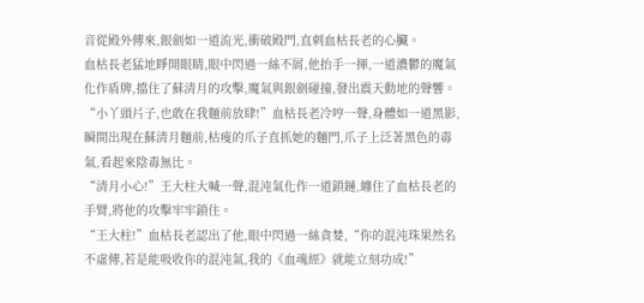音從殿外傳來,銀劍如一道流光,衝破殿門,直刺血枯長老的心臟。
血枯長老猛地睜開眼睛,眼中閃過一絲不屑,他抬手一揮,一道濃鬱的魔氣化作盾牌,擋住了蘇清月的攻擊,魔氣與銀劍碰撞,發出震天動地的聲響。
“小丫頭片子,也敢在我麵前放肆!”血枯長老冷哼一聲,身體如一道黑影,瞬間出現在蘇清月麵前,枯瘦的爪子直抓她的麵門,爪子上泛著黑色的毒氣,看起來陰毒無比。
“清月小心!”王大柱大喊一聲,混沌氣化作一道鎖鏈,纏住了血枯長老的手臂,將他的攻擊牢牢鎖住。
“王大柱!”血枯長老認出了他,眼中閃過一絲貪婪,“你的混沌珠果然名不虛傳,若是能吸收你的混沌氣,我的《血魂經》就能立刻功成!”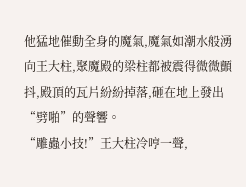他猛地催動全身的魔氣,魔氣如潮水般湧向王大柱,聚魔殿的梁柱都被震得微微顫抖,殿頂的瓦片紛紛掉落,砸在地上發出“劈啪”的聲響。
“雕蟲小技!”王大柱冷哼一聲,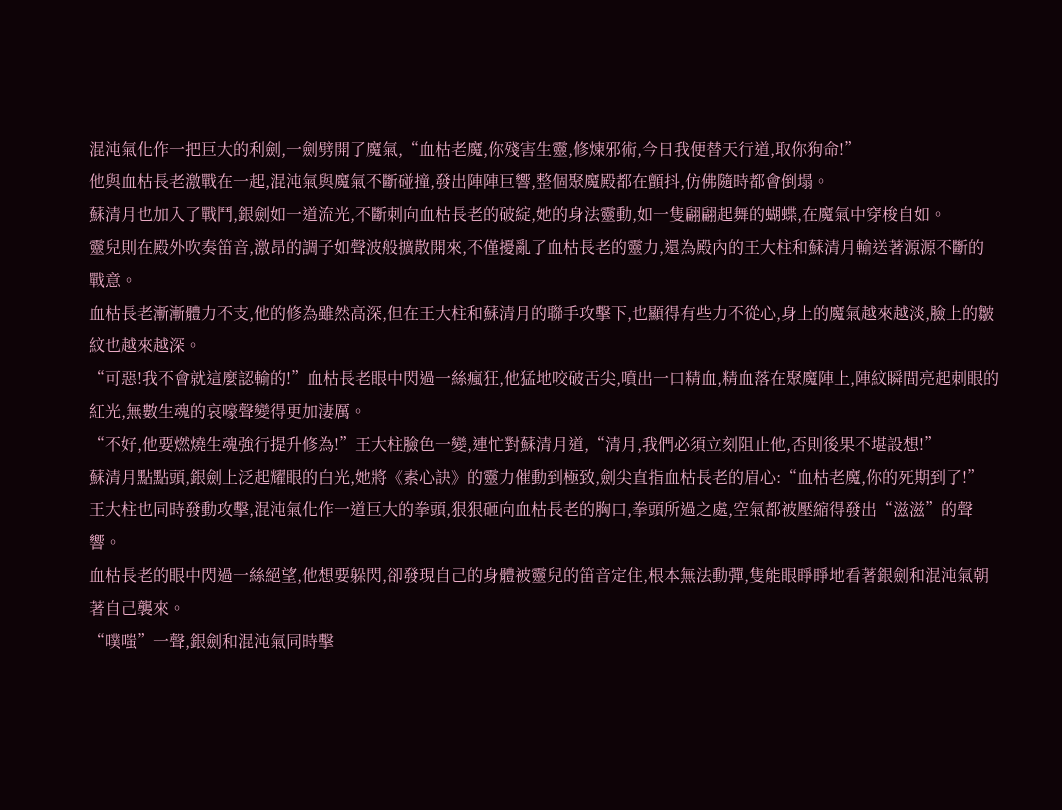混沌氣化作一把巨大的利劍,一劍劈開了魔氣,“血枯老魔,你殘害生靈,修煉邪術,今日我便替天行道,取你狗命!”
他與血枯長老激戰在一起,混沌氣與魔氣不斷碰撞,發出陣陣巨響,整個聚魔殿都在顫抖,仿佛隨時都會倒塌。
蘇清月也加入了戰鬥,銀劍如一道流光,不斷刺向血枯長老的破綻,她的身法靈動,如一隻翩翩起舞的蝴蝶,在魔氣中穿梭自如。
靈兒則在殿外吹奏笛音,激昂的調子如聲波般擴散開來,不僅擾亂了血枯長老的靈力,還為殿內的王大柱和蘇清月輸送著源源不斷的戰意。
血枯長老漸漸體力不支,他的修為雖然高深,但在王大柱和蘇清月的聯手攻擊下,也顯得有些力不從心,身上的魔氣越來越淡,臉上的皺紋也越來越深。
“可惡!我不會就這麼認輸的!”血枯長老眼中閃過一絲瘋狂,他猛地咬破舌尖,噴出一口精血,精血落在聚魔陣上,陣紋瞬間亮起刺眼的紅光,無數生魂的哀嚎聲變得更加淒厲。
“不好,他要燃燒生魂強行提升修為!”王大柱臉色一變,連忙對蘇清月道,“清月,我們必須立刻阻止他,否則後果不堪設想!”
蘇清月點點頭,銀劍上泛起耀眼的白光,她將《素心訣》的靈力催動到極致,劍尖直指血枯長老的眉心:“血枯老魔,你的死期到了!”
王大柱也同時發動攻擊,混沌氣化作一道巨大的拳頭,狠狠砸向血枯長老的胸口,拳頭所過之處,空氣都被壓縮得發出“滋滋”的聲響。
血枯長老的眼中閃過一絲絕望,他想要躲閃,卻發現自己的身體被靈兒的笛音定住,根本無法動彈,隻能眼睜睜地看著銀劍和混沌氣朝著自己襲來。
“噗嗤”一聲,銀劍和混沌氣同時擊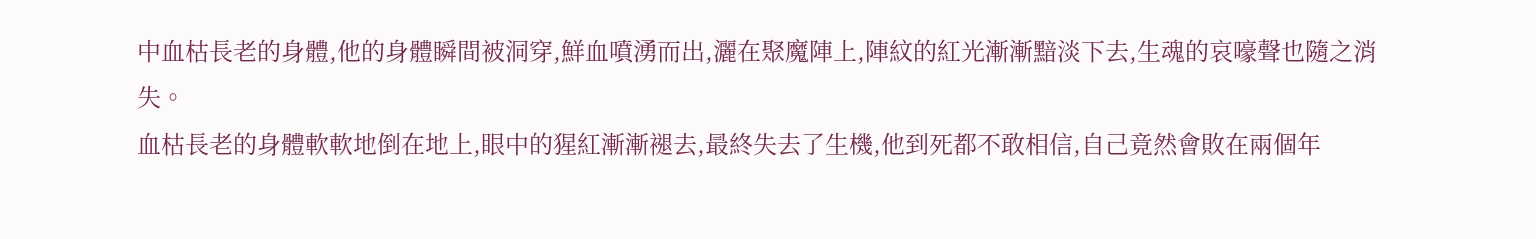中血枯長老的身體,他的身體瞬間被洞穿,鮮血噴湧而出,灑在聚魔陣上,陣紋的紅光漸漸黯淡下去,生魂的哀嚎聲也隨之消失。
血枯長老的身體軟軟地倒在地上,眼中的猩紅漸漸褪去,最終失去了生機,他到死都不敢相信,自己竟然會敗在兩個年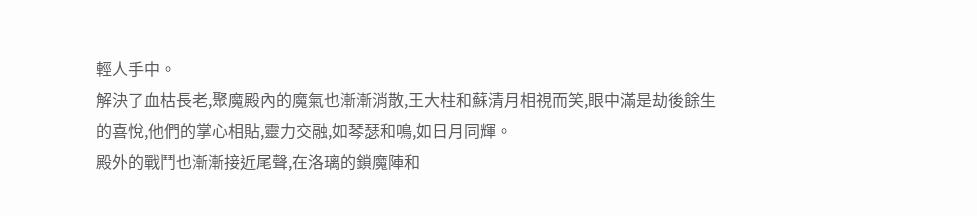輕人手中。
解決了血枯長老,聚魔殿內的魔氣也漸漸消散,王大柱和蘇清月相視而笑,眼中滿是劫後餘生的喜悅,他們的掌心相貼,靈力交融,如琴瑟和鳴,如日月同輝。
殿外的戰鬥也漸漸接近尾聲,在洛璃的鎖魔陣和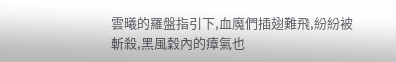雲曦的羅盤指引下,血魔們插翅難飛,紛紛被斬殺,黑風穀內的瘴氣也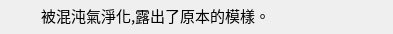被混沌氣淨化,露出了原本的模樣。